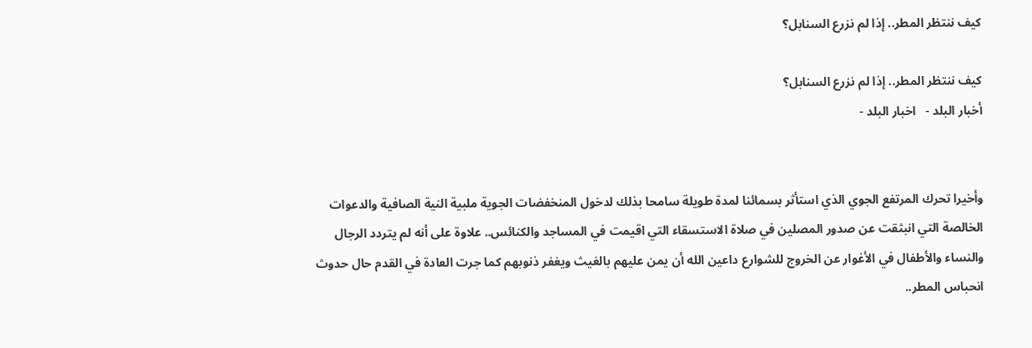كيف ننتظر المطر.. إذا لم نزرع السنابل؟

كيف ننتظر المطر.. إذا لم نزرع السنابل؟
أخبار البلد -   اخبار البلد -


وأخيرا تحرك المرتفع الجوي الذي استأثر بسمائنا لمدة طويلة سامحا بذلك لدخول المنخفضات الجوية ملبية النية الصافية والدعوات الخالصة التي انبثقت عن صدور المصلين في صلاة الاستسقاء التي اقيمت في المساجد والكنائس.. علاوة على أنه لم يتردد الرجال والنساء والأطفال في الأغوار عن الخروج للشوارع داعين الله أن يمن عليهم بالغيث ويغفر ذنوبهم كما جرت العادة في القدم حال حدوث انحباس المطر..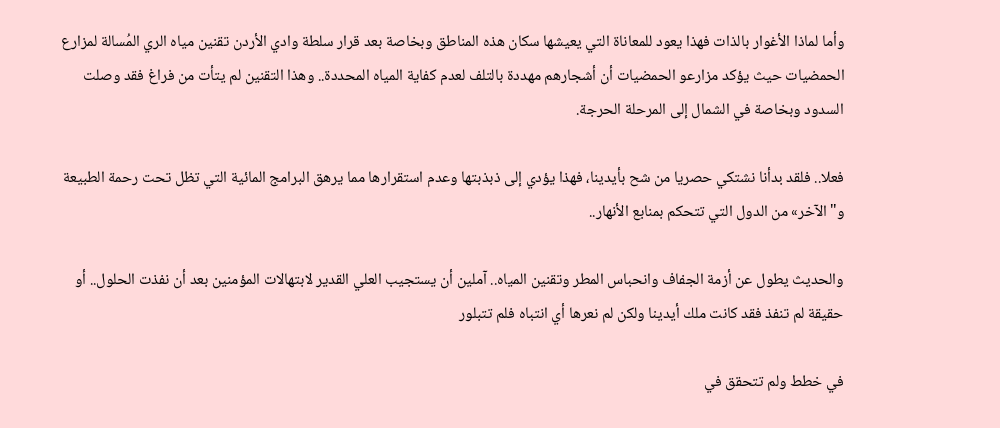وأما لماذا الأغوار بالذات فهذا يعود للمعاناة التي يعيشها سكان هذه المناطق وبخاصة بعد قرار سلطة وادي الأردن تقنين مياه الري المُسالة لمزارع الحمضيات حيث يؤكد مزارعو الحمضيات أن أشجارهم مهددة بالتلف لعدم كفاية المياه المحددة.. وهذا التقنين لم يتأت من فراغ فقد وصلت السدود وبخاصة في الشمال إلى المرحلة الحرجة.

فعلا.. فلقد بدأنا نشتكي حصريا من شح بأيدينا، فهذا يؤدي إلى ذبذبتها وعدم استقرارها مما يرهق البرامج المائية التي تظل تحت رحمة الطبيعة و"الآخر» من الدول التي تتحكم بمنابع الأنهار..

والحديث يطول عن أزمة الجفاف وانحباس المطر وتقنين المياه.. آملين أن يستجيب العلي القدير لابتهالات المؤمنين بعد أن نفذت الحلول.. أو حقيقة لم تنفذ فقد كانت ملك أيدينا ولكن لم نعرها أي انتباه فلم تتبلور

في خطط ولم تتحقق في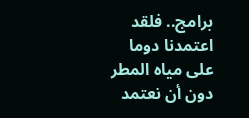برامج.. فلقد اعتمدنا دوما على مياه المطر دون أن نعتمد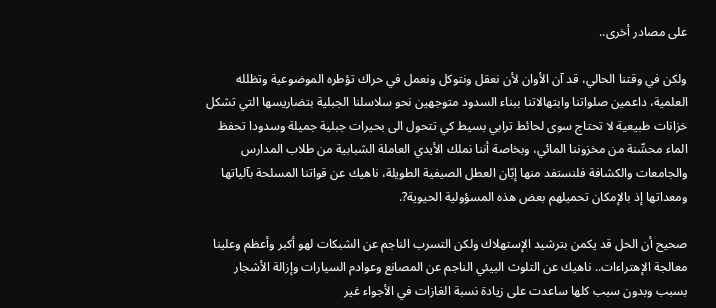على مصادر أخرى..

ولكن في وقتنا الحالي، قد آن الأوان لأن نعقل ونتوكل ونعمل في حراك تؤطره الموضوعية وتظلله العلمية، داعمين صلواتنا وابتهالاتنا ببناء السدود متوجهين نحو سلاسلنا الجبلية بتضاريسها التي تشكل خزانات طبيعية لا تحتاج سوى لحائط ترابي بسيط كي تتحول الى بحيرات جبلية جميلة وسدودا تحفظ الماء محسِّنة من مخزوننا المائي، وبخاصة أننا نملك الأيدي العاملة الشبابية من طلاب المدارس والجامعات والكشافة فلنستفد منها إبّان العطل الصيفية الطويلة، ناهيك عن قواتنا المسلحة بآلياتها ومعداتها إذ بالإمكان تحميلهم بعض هذه المسؤولية الحيوية?.

صحيح أن الحل قد يكمن بترشيد الإستهلاك ولكن التسرب الناجم عن الشبكات لهو أكبر وأعظم وعلينا معالجة الإهتراءات.. ناهيك عن التلوث البيئي الناجم عن المصانع وعوادم السيارات وإزالة الأشجار بسبب وبدون سبب كلها ساعدت على زيادة نسبة الغازات في الأجواء غير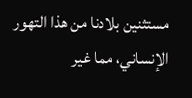مستثنين بلادنا من هذا التهور الإنساني، مما غير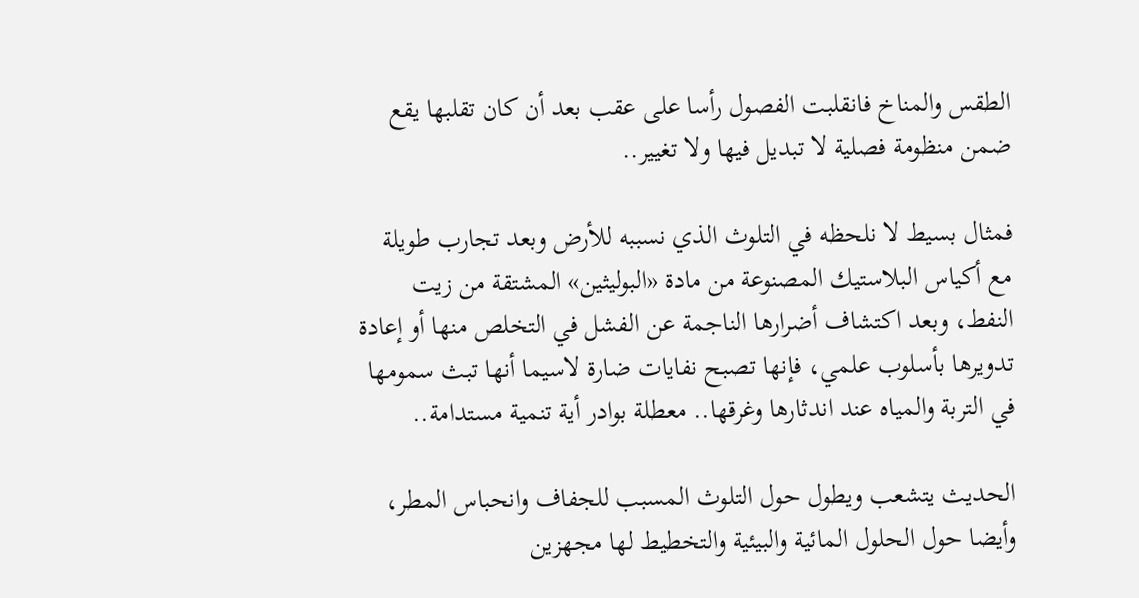الطقس والمناخ فانقلبت الفصول رأسا على عقب بعد أن كان تقلبها يقع ضمن منظومة فصلية لا تبديل فيها ولا تغيير..

فمثال بسيط لا نلحظه في التلوث الذي نسببه للأرض وبعد تجارب طويلة مع أكياس البلاستيك المصنوعة من مادة «البوليثين» المشتقة من زيت النفط، وبعد اكتشاف أضرارها الناجمة عن الفشل في التخلص منها أو إعادة تدويرها بأسلوب علمي، فإنها تصبح نفايات ضارة لاسيما أنها تبث سمومها في التربة والمياه عند اندثارها وغرقها.. معطلة بوادر أية تنمية مستدامة..

الحديث يتشعب ويطول حول التلوث المسبب للجفاف وانحباس المطر، وأيضا حول الحلول المائية والبيئية والتخطيط لها مجهزين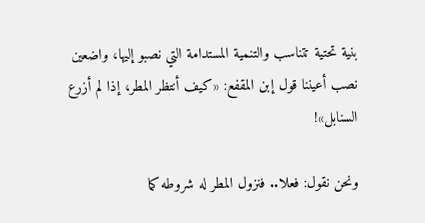بنية تحتية تتناسب والتنمية المستدامة التي نصبو إليها، واضعين نصب أعيننا قول إبن المقفع: «كيف أنتظر المطر، إذا لم أزرع السنابل»!

ونحن نقول: فعلا.. فنزول المطر له شروطه كما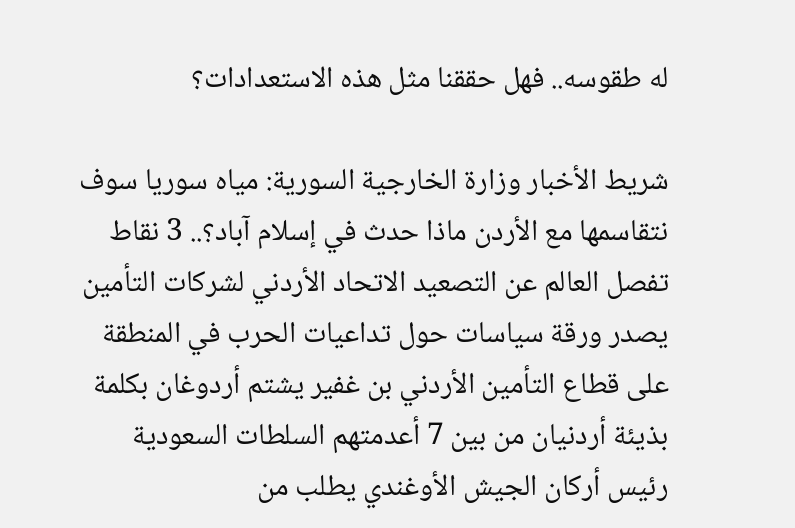له طقوسه.. فهل حققنا مثل هذه الاستعدادات؟

شريط الأخبار وزارة الخارجية السورية: مياه سوريا سوف نتقاسمها مع الأردن ماذا حدث في إسلام آباد؟.. 3 نقاط تفصل العالم عن التصعيد الاتحاد الأردني لشركات التأمين يصدر ورقة سياسات حول تداعيات الحرب في المنطقة على قطاع التأمين الأردني بن غفير يشتم أردوغان بكلمة بذيئة أردنيان من بين 7 أعدمتهم السلطات السعودية رئيس أركان الجيش الأوغندي يطلب من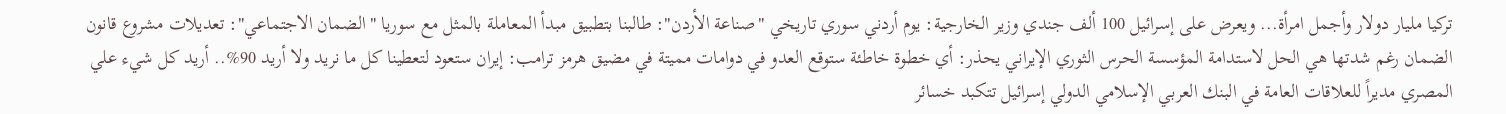تركيا مليار دولار وأجمل امرأة... ويعرض على إسرائيل 100 ألف جندي وزير الخارجية: يوم أردني سوري تاريخي "صناعة الأردن": طالبنا بتطبيق مبدأ المعاملة بالمثل مع سوريا "الضمان الاجتماعي": تعديلات مشروع قانون الضمان رغم شدتها هي الحل لاستدامة المؤسسة الحرس الثوري الإيراني يحذر: أي خطوة خاطئة ستوقع العدو في دوامات مميتة في مضيق هرمز ترامب: إيران ستعود لتعطينا كل ما نريد ولا أريد 90%.. أريد كل شيء علي المصري مديراً للعلاقات العامة في البنك العربي الإسلامي الدولي إسرائيل تتكبد خسائر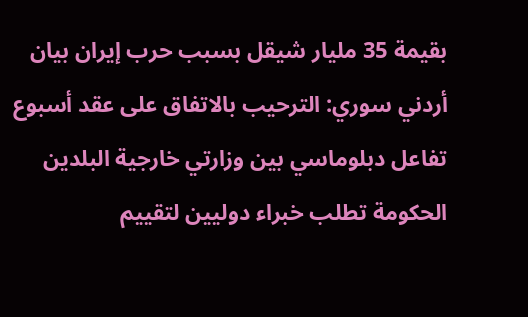بقيمة 35 مليار شيقل بسبب حرب إيران بيان أردني سوري: الترحيب بالاتفاق على عقد أسبوع تفاعل دبلوماسي بين وزارتي خارجية البلدين الحكومة تطلب خبراء دوليين لتقييم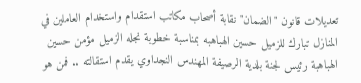تعديلات قانون "الضمان" نقابة أصحاب مكاتب استقدام واستخدام العاملين في المنازل تبارك للزميل حسين الهباهبه بمناسبة خطوبة نجله الزميل مؤمن حسين الهباهبة رئيس لجنة بلدية الرصيفة المهندس النجداوي يقدم استقالته .. فمن هو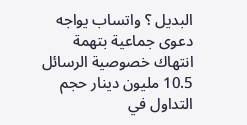البديل ؟ واتساب يواجه دعوى جماعية بتهمة انتهاك خصوصية الرسائل 10.5 مليون دينار حجم التداول في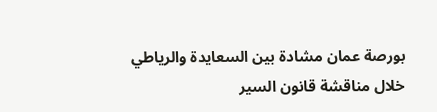بورصة عمان مشادة بين السعايدة والرياطي خلال مناقشة قانون السير